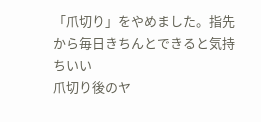「爪切り」をやめました。指先から毎日きちんとできると気持ちいい
爪切り後のヤ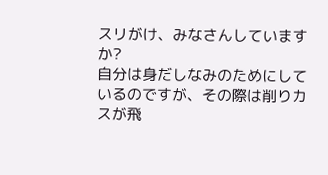スリがけ、みなさんしていますか?
自分は身だしなみのためにしているのですが、その際は削りカスが飛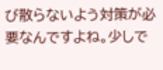び散らないよう対策が必要なんですよね。少しで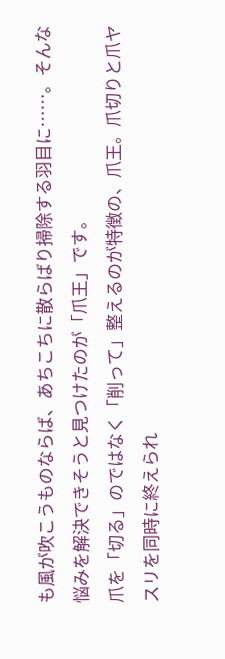も風が吹こうものならば、あちこちに散らばり掃除する羽目に……。そんな悩みを解決できそうと見つけたのが「爪王」です。
爪を「切る」のではなく「削って」整えるのが特徴の、爪王。爪切りと爪ヤスリを同時に終えられ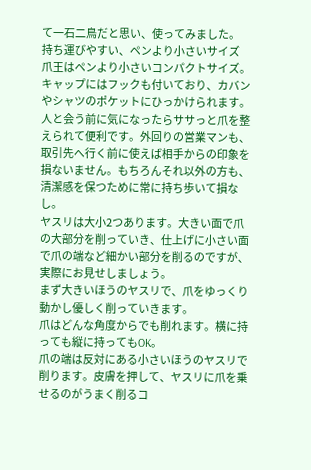て一石二鳥だと思い、使ってみました。
持ち運びやすい、ペンより小さいサイズ
爪王はペンより小さいコンパクトサイズ。キャップにはフックも付いており、カバンやシャツのポケットにひっかけられます。
人と会う前に気になったらササっと爪を整えられて便利です。外回りの営業マンも、取引先へ行く前に使えば相手からの印象を損ないません。もちろんそれ以外の方も、清潔感を保つために常に持ち歩いて損なし。
ヤスリは大小2つあります。大きい面で爪の大部分を削っていき、仕上げに小さい面で爪の端など細かい部分を削るのですが、実際にお見せしましょう。
まず大きいほうのヤスリで、爪をゆっくり動かし優しく削っていきます。
爪はどんな角度からでも削れます。横に持っても縦に持ってもOK。
爪の端は反対にある小さいほうのヤスリで削ります。皮膚を押して、ヤスリに爪を乗せるのがうまく削るコ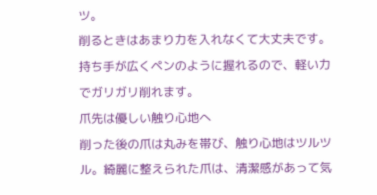ツ。
削るときはあまり力を入れなくて大丈夫です。持ち手が広くペンのように握れるので、軽い力でガリガリ削れます。
爪先は優しい触り心地へ
削った後の爪は丸みを帯び、触り心地はツルツル。綺麗に整えられた爪は、清潔感があって気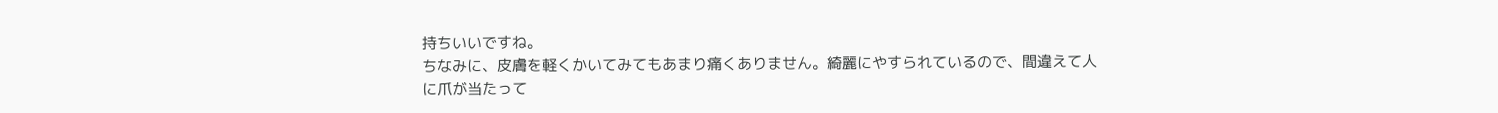持ちいいですね。
ちなみに、皮膚を軽くかいてみてもあまり痛くありません。綺麗にやすられているので、間違えて人に爪が当たって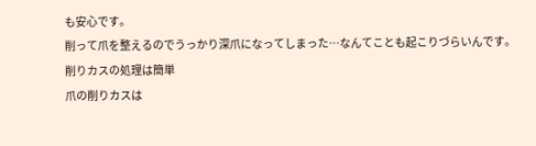も安心です。
削って爪を整えるのでうっかり深爪になってしまった…なんてことも起こりづらいんです。
削りカスの処理は簡単
爪の削りカスは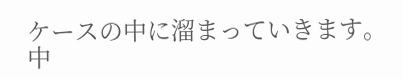ケースの中に溜まっていきます。中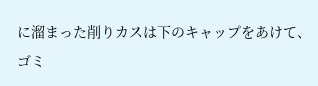に溜まった削りカスは下のキャップをあけて、ゴミ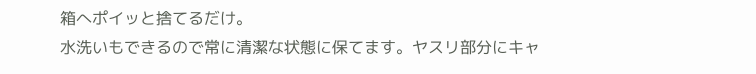箱へポイッと捨てるだけ。
水洗いもできるので常に清潔な状態に保てます。ヤスリ部分にキャ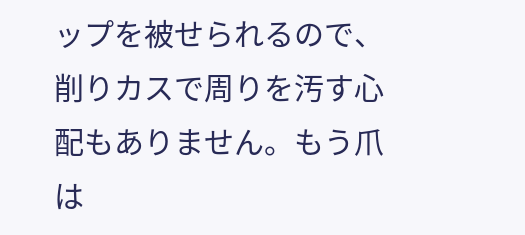ップを被せられるので、削りカスで周りを汚す心配もありません。もう爪は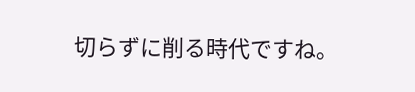切らずに削る時代ですね。